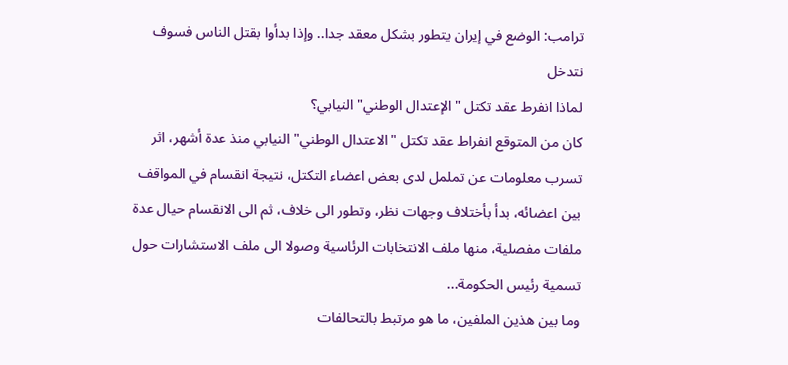ترامب: الوضع في إيران يتطور بشكل معقد جدا.. وإذا بدأوا بقتل الناس فسوف نتدخل
لماذا انفرط عقد تكتل "الإعتدال الوطني" النيابي؟
كان من المتوقع انفراط عقد تكتل "الاعتدال الوطني" النيابي منذ عدة أشهر، اثر تسرب معلومات عن تململ لدى بعض اعضاء التكتل، نتيجة انقسام في المواقف بين اعضائه، بدأ بأختلاف وجهات نظر، وتطور الى خلاف، ثم الى الانقسام حيال عدة ملفات مفصلية، منها ملف الانتخابات الرئاسية وصولا الى ملف الاستشارات حول تسمية رئيس الحكومة...
وما بين هذين الملفين، ما هو مرتبط بالتحالفات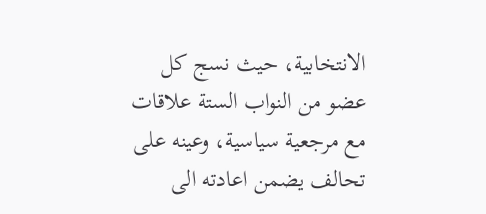الانتخابية، حيث نسج كل عضو من النواب الستة علاقات مع مرجعية سياسية، وعينه على تحالف يضمن اعادته الى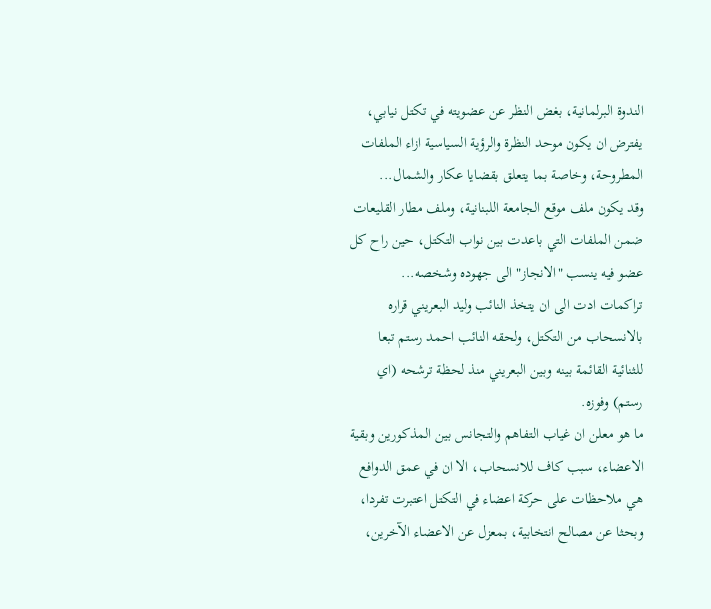الندوة البرلمانية، بغض النظر عن عضويته في تكتل نيابي، يفترض ان يكون موحد النظرة والرؤية السياسية ازاء الملفات المطروحة، وخاصة بما يتعلق بقضايا عكار والشمال...
وقد يكون ملف موقع الجامعة اللبنانية، وملف مطار القليعات ضمن الملفات التي باعدت بين نواب التكتل، حين راح كل عضو فيه ينسب "الانجاز" الى جهوده وشخصه...
تراكمات ادت الى ان يتخذ النائب وليد البعريني قراره بالانسحاب من التكتل، ولحقه النائب احمد رستم تبعا للثنائية القائمة بينه وبين البعريني منذ لحظة ترشحه (اي رستم) وفوزه.
ما هو معلن ان غياب التفاهم والتجانس بين المذكورين وبقية الاعضاء، سبب كاف للانسحاب، الا ان في عمق الدوافع هي ملاحظات على حركة اعضاء في التكتل اعتبرت تفردا، وبحثا عن مصالح انتخابية، بمعزل عن الاعضاء الآخرين،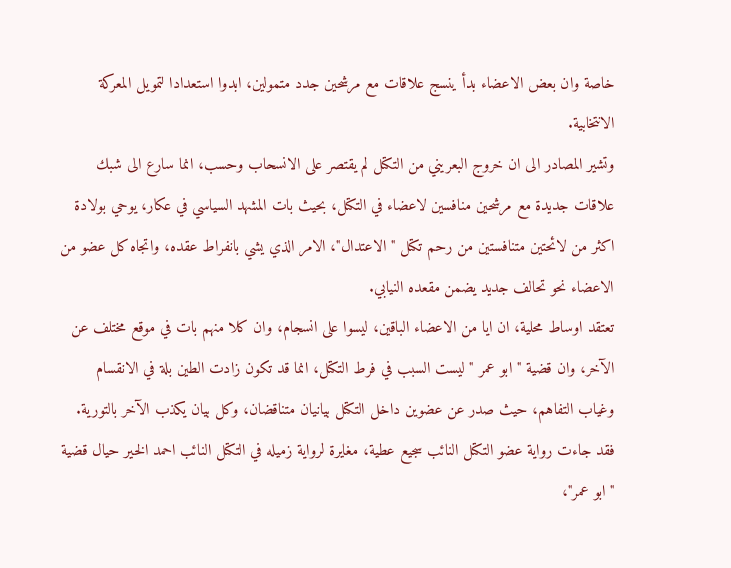خاصة وان بعض الاعضاء بدأ ينسج علاقات مع مرشحين جدد متمولين، ابدوا استعدادا لتمويل المعركة الانتخابية.
وتشير المصادر الى ان خروج البعريني من التكتل لم يقتصر على الانسحاب وحسب، انما سارع الى شبك علاقات جديدة مع مرشحين منافسين لاعضاء في التكتل، بحيث بات المشهد السياسي في عكار، يوحي بولادة اكثر من لائحتين متنافستين من رحم تكتل "الاعتدال"، الامر الذي يشي بانفراط عقده، واتجاه كل عضو من الاعضاء نحو تحالف جديد يضمن مقعده النيابي.
تعتقد اوساط محلية، ان ايا من الاعضاء الباقين، ليسوا على انسجام، وان كلا منهم بات في موقع مختلف عن الآخر، وان قضية " ابو عمر " ليست السبب في فرط التكتل، انما قد تكون زادت الطين بلة في الانقسام وغياب التفاهم، حيث صدر عن عضوين داخل التكتل بيانيان متناقضان، وكل بيان يكذب الآخر بالتورية. فقد جاءت رواية عضو التكتل النائب سجيع عطية، مغايرة لرواية زميله في التكتل النائب احمد الخير حيال قضية " ابو عمر"،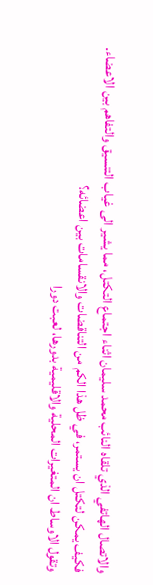والاتصال الهاتفي الذي تلقاه النائب محمد سليمان اثناء اجتماع التكتل، مما يشير الى غياب التنسيق والتفاهم بين الاعضاء. فكيف يمكن لتكتل ان يستمر، في ظل هذا الكم من التناقضات والانقسامات بين اعضائه؟
وتقول الاوساط ان المتغيرات المحلية والاقليمية بدورها، لعبت دورا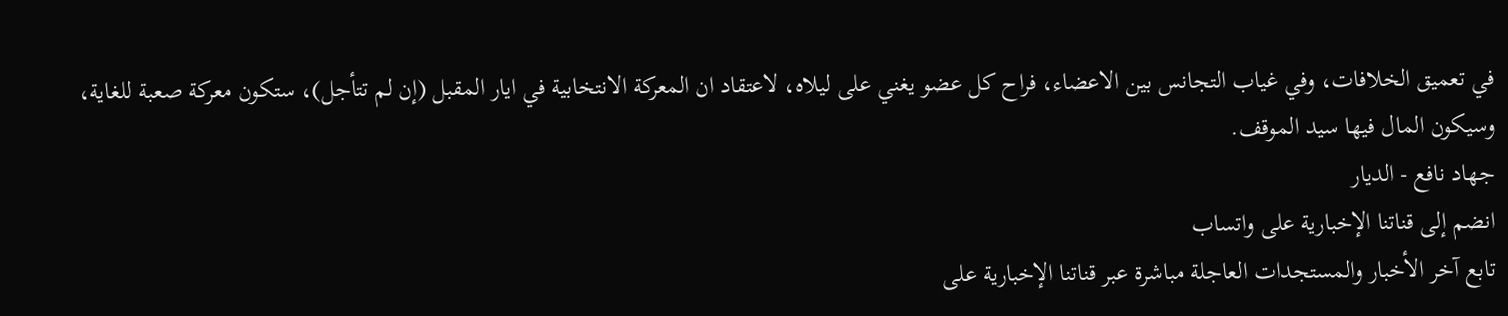في تعميق الخلافات، وفي غياب التجانس بين الاعضاء، فراح كل عضو يغني على ليلاه، لاعتقاد ان المعركة الانتخابية في ايار المقبل (إن لم تتأجل)، ستكون معركة صعبة للغاية، وسيكون المال فيها سيد الموقف.
جهاد نافع - الديار
انضم إلى قناتنا الإخبارية على واتساب
تابع آخر الأخبار والمستجدات العاجلة مباشرة عبر قناتنا الإخبارية على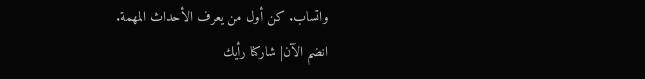واتساب. كن أول من يعرف الأحداث المهمة.
انضم الآن| شاركنا رأيك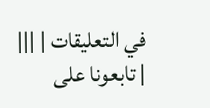في التعليقات | |||
| تابعونا على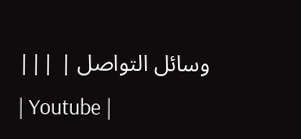وسائل التواصل | |||
| Youtube |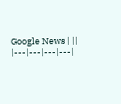Google News | ||
|---|---|---|---|